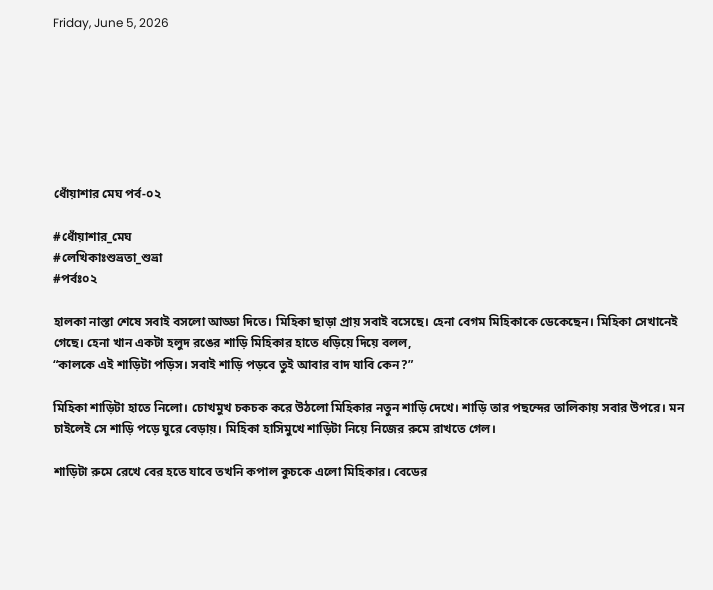Friday, June 5, 2026







ধোঁয়াশার মেঘ পর্ব-০২

#ধোঁয়াশার_মেঘ
#লেখিকাঃশুভ্রতা_শুভ্রা
#পর্বঃ০২

হালকা নাস্তা শেষে সবাই বসলো আড্ডা দিতে। মিহিকা ছাড়া প্রায় সবাই বসেছে। হেনা বেগম মিহিকাকে ডেকেছেন। মিহিকা সেখানেই গেছে। হেনা খান একটা হলুদ রঙের শাড়ি মিহিকার হাতে ধড়িয়ে দিয়ে বলল,
“কালকে এই শাড়িটা পড়িস। সবাই শাড়ি পড়বে তুই আবার বাদ যাবি কেন?”

মিহিকা শাড়িটা হাতে নিলো। চোখমুখ চকচক করে উঠলো মিহিকার নতুন শাড়ি দেখে। শাড়ি তার পছন্দের তালিকায় সবার উপরে। মন চাইলেই সে শাড়ি পড়ে ঘুরে বেড়ায়। মিহিকা হাসিমুখে শাড়িটা নিয়ে নিজের রুমে রাখতে গেল।

শাড়িটা রুমে রেখে বের হতে যাবে তখনি কপাল কুচকে এলো মিহিকার। বেডের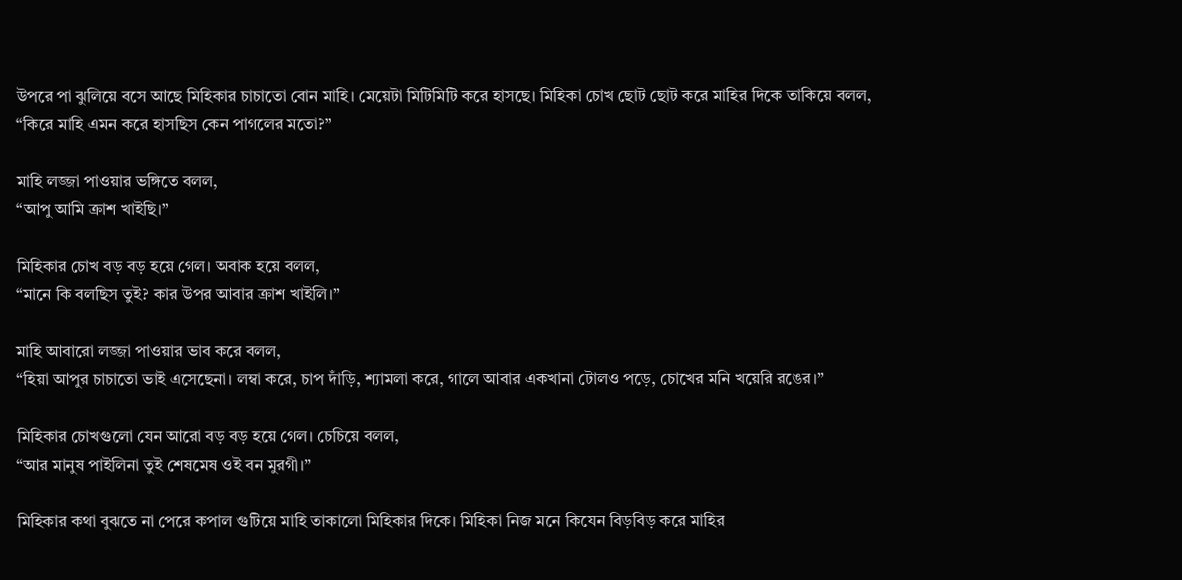উপরে পা ঝুলিয়ে বসে আছে মিহিকার চাচাতো বোন মাহি। মেয়েটা মিটিমিটি করে হাসছে। মিহিকা চোখ ছোট ছোট করে মাহির দিকে তাকিয়ে বলল,
“কিরে মাহি এমন করে হাসছিস কেন পাগলের মতো?”

মাহি লজ্জা পাওয়ার ভঙ্গিতে বলল,
“আপু আমি ক্রাশ খাইছি।”

মিহিকার চোখ বড় বড় হয়ে গেল। অবাক হয়ে বলল,
“মানে কি বলছিস তুই? কার উপর আবার ক্রাশ খাইলি।”

মাহি আবারো লজ্জা পাওয়ার ভাব করে বলল,
“হিয়া আপুর চাচাতো ভাই এসেছেনা। লম্বা করে, চাপ দাঁড়ি, শ্যামলা করে, গালে আবার একখানা টোলও পড়ে, চোখের মনি খয়েরি রঙের।”

মিহিকার চোখগুলো যেন আরো বড় বড় হয়ে গেল। চেচিয়ে বলল,
“আর মানুষ পাইলিনা তুই শেষমেষ ওই বন মুরগী।”

মিহিকার কথা বুঝতে না পেরে কপাল গুটিয়ে মাহি তাকালো মিহিকার দিকে। মিহিকা নিজ মনে কিযেন বিড়বিড় করে মাহির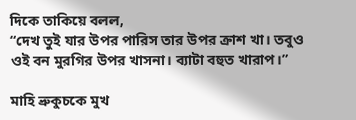দিকে তাকিয়ে বলল,
“দেখ তুই যার উপর পারিস তার উপর ক্রাশ খা। তবুও ওই বন মুরগির উপর খাসনা। ব্যাটা বহুত খারাপ।”

মাহি ভ্রুকুচকে মুখ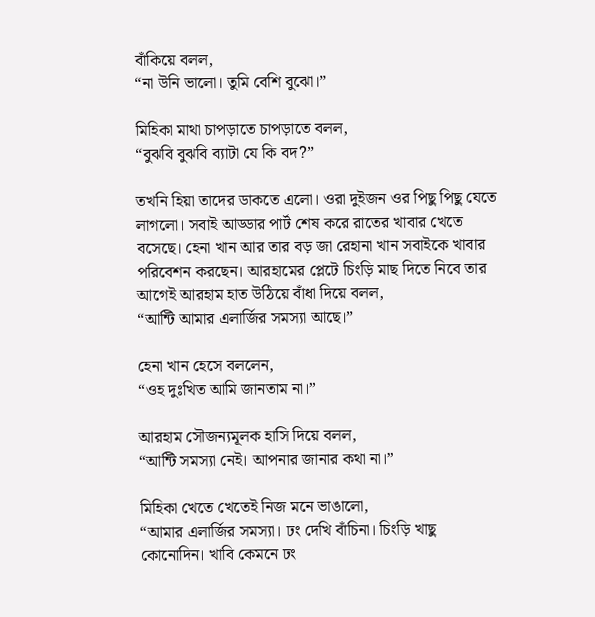বাঁকিয়ে বলল,
“না উনি ভালো। তুমি বেশি বুঝো।”

মিহিকা মাথা চাপড়াতে চাপড়াতে বলল,
“বুঝবি বুঝবি ব্যাটা যে কি বদ?”

তখনি হিয়া তাদের ডাকতে এলো। ওরা দুইজন ওর পিছু পিছু যেতে লাগলো। সবাই আড্ডার পার্ট শেষ করে রাতের খাবার খেতে বসেছে। হেনা খান আর তার বড় জা রেহানা খান সবাইকে খাবার পরিবেশন করছেন। আরহামের প্লেটে চিংড়ি মাছ দিতে নিবে তার আগেই আরহাম হাত উঠিয়ে বাঁধা দিয়ে বলল,
“আন্টি আমার এলার্জির সমস্যা আছে।”

হেনা খান হেসে বললেন,
“ওহ দুঃখিত আমি জানতাম না।”

আরহাম সৌজন্যমূলক হাসি দিয়ে বলল,
“আন্টি সমস্যা নেই। আপনার জানার কথা না।”

মিহিকা খেতে খেতেই নিজ মনে ভাঙালো,
“আমার এলার্জির সমস্যা। ঢং দেখি বাঁচিনা। চিংড়ি খাছু কোনোদিন। খাবি কেমনে ঢং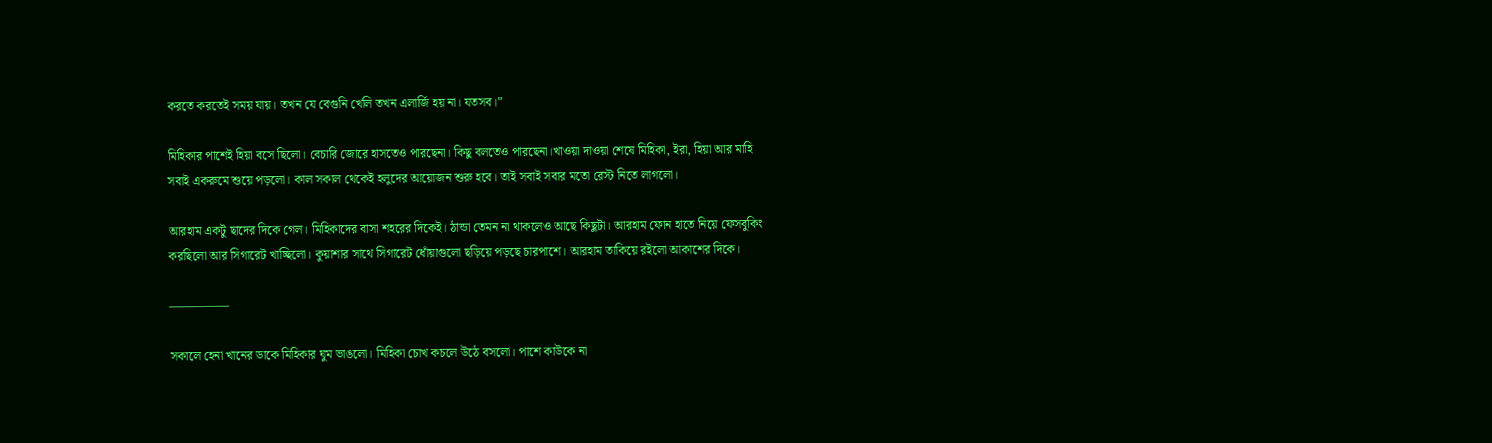করতে করতেই সময় যায়। তখন যে বেগুনি খেলি তখন এলার্জি হয় না। যতসব।”

মিহিকার পাশেই হিয়া বসে ছিলো। বেচারি জোরে হাসতেও পারছেনা। কিছু বলতেও পারছেনা।খাওয়া দাওয়া শেষে মিহিকা, ইরা, হিয়া আর মাহি সবাই একরুমে শুয়ে পড়লো। কাল সকাল থেকেই হলুদের আয়োজন শুরু হবে। তাই সবাই সবার মতো রেস্ট নিতে লাগলো।

আরহাম একটু ছাদের দিকে গেল। মিহিকাদের বাসা শহরের দিকেই। ঠান্ডা তেমন না থাকলেও আছে কিছুটা। আরহাম ফোন হাতে নিয়ে ফেসবুকিং করছিলো আর সিগারেট খাচ্ছিলো। কুয়াশার সাথে সিগারেট ধোঁয়াগুলো ছড়িয়ে পড়ছে চারপাশে। আরহাম তাকিয়ে রইলো আকাশের দিকে।

—————

সকালে হেনা খানের ডাকে মিহিকার ঘুম ভাঙলো। মিহিকা চোখ কচলে উঠে বসলো। পাশে কাউকে না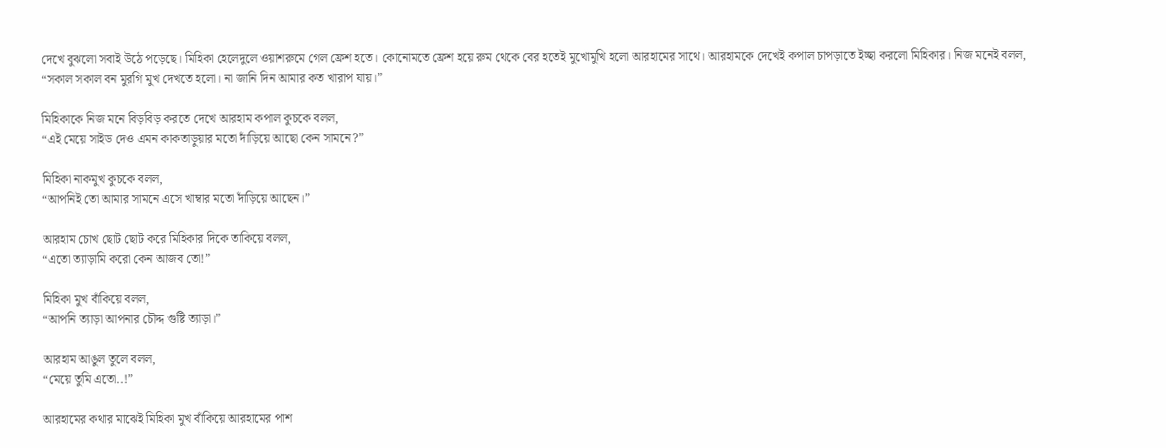দেখে বুঝলো সবাই উঠে পড়েছে। মিহিকা হেলেদুলে ওয়াশরুমে গেল ফ্রেশ হতে। কোনোমতে ফ্রেশ হয়ে রুম থেকে বের হতেই মুখোমুখি হলো আরহামের সাথে। আরহামকে দেখেই কপাল চাপড়াতে ইচ্ছা করলো মিহিকার। নিজ মনেই বলল,
“সকাল সকাল বন মুরগি মুখ দেখতে হলো। না জানি দিন আমার কত খারাপ যায়।”

মিহিকাকে নিজ মনে বিড়বিড় করতে দেখে আরহাম কপাল কুচকে বলল,
“এই মেয়ে সাইড দেও এমন কাকতাড়ুয়ার মতো দাঁড়িয়ে আছো কেন সামনে?”

মিহিকা নাকমুখ কুচকে বলল,
“আপনিই তো আমার সামনে এসে খাম্বার মতো দাঁড়িয়ে আছেন।”

আরহাম চোখ ছোট ছোট করে মিহিকার দিকে তাকিয়ে বলল,
“এতো ত্যাড়ামি করো কেন আজব তো!”

মিহিকা মুখ বাঁকিয়ে বলল,
“আপনি ত্যাড়া আপনার চৌদ্দ গুষ্টি ত্যাড়া।”

আরহাম আঙুল তুলে বলল,
“মেয়ে তুমি এতো..!”

আরহামের কথার মাঝেই মিহিকা মুখ বাঁকিয়ে আরহামের পাশ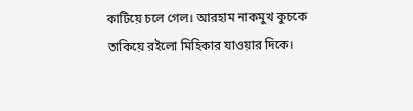কাটিয়ে চলে গেল। আরহাম নাকমুখ কুচকে তাকিয়ে রইলো মিহিকার যাওয়ার দিকে।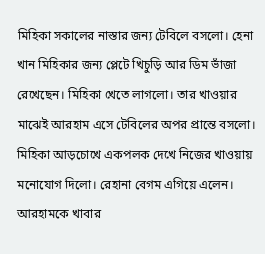মিহিকা সকালের নাস্তার জন্য টেবিলে বসলো। হেনা খান মিহিকার জন্য প্লেটে খিচুড়ি আর ডিম ভাঁজা রেখেছেন। মিহিকা খেতে লাগলো। তার খাওয়ার মাঝেই আরহাম এসে টেবিলের অপর প্রান্তে বসলো। মিহিকা আড়চোখে একপলক দেখে নিজের খাওয়ায় মনোযোগ দিলো। রেহানা বেগম এগিয়ে এলেন। আরহামকে খাবার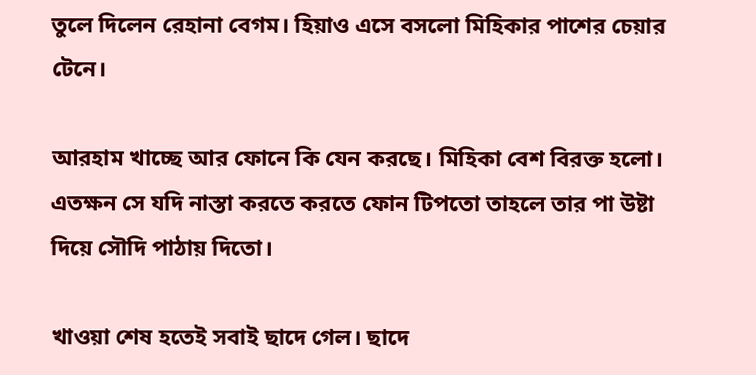তুলে দিলেন রেহানা বেগম। হিয়াও এসে বসলো মিহিকার পাশের চেয়ার টেনে।

আরহাম খাচ্ছে আর ফোনে কি যেন করছে। মিহিকা বেশ বিরক্ত হলো। এতক্ষন সে যদি নাস্তা করতে করতে ফোন টিপতো তাহলে তার পা উষ্টা দিয়ে সৌদি পাঠায় দিতো।

খাওয়া শেষ হতেই সবাই ছাদে গেল। ছাদে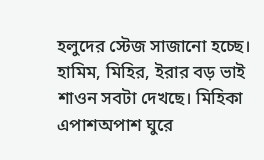হলুদের স্টেজ সাজানো হচ্ছে। হামিম, মিহির, ইরার বড় ভাই শাওন সবটা দেখছে। মিহিকা এপাশঅপাশ ঘুরে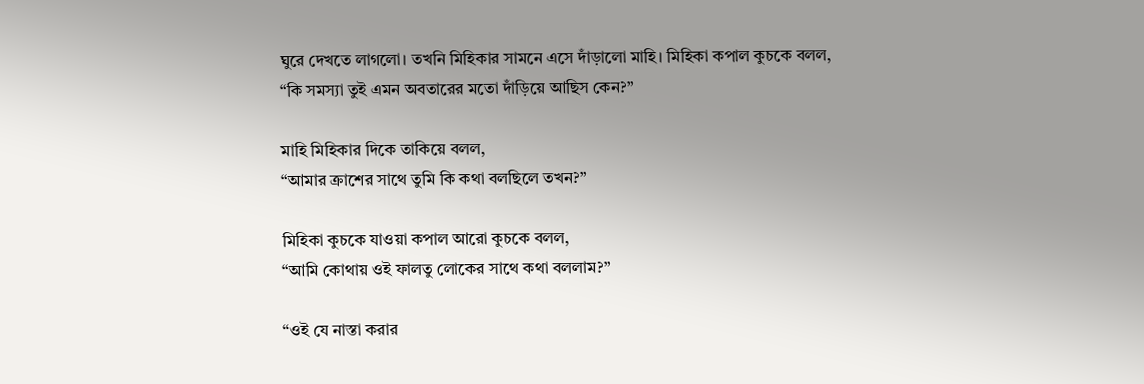ঘুরে দেখতে লাগলো। তখনি মিহিকার সামনে এসে দাঁড়ালো মাহি। মিহিকা কপাল কুচকে বলল,
“কি সমস্যা তুই এমন অবতারের মতো দাঁড়িয়ে আছিস কেন?”

মাহি মিহিকার দিকে তাকিয়ে বলল,
“আমার ক্রাশের সাথে তুমি কি কথা বলছিলে তখন?”

মিহিকা কুচকে যাওয়া কপাল আরো কুচকে বলল,
“আমি কোথায় ওই ফালতু লোকের সাথে কথা বললাম?”

“ওই যে নাস্তা করার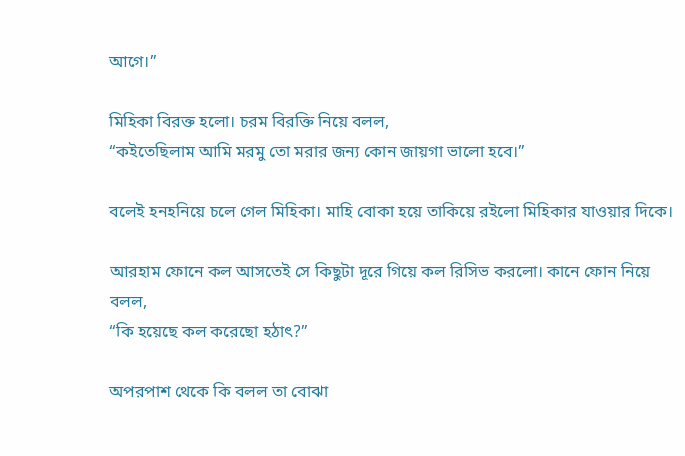আগে।”

মিহিকা বিরক্ত হলো। চরম বিরক্তি নিয়ে বলল,
“কইতেছিলাম আমি মরমু তো মরার জন্য কোন জায়গা ভালো হবে।”

বলেই হনহনিয়ে চলে গেল মিহিকা। মাহি বোকা হয়ে তাকিয়ে রইলো মিহিকার যাওয়ার দিকে।

আরহাম ফোনে কল আসতেই সে কিছুটা দূরে গিয়ে কল রিসিভ করলো। কানে ফোন নিয়ে বলল,
“কি হয়েছে কল করেছো হঠাৎ?”

অপরপাশ থেকে কি বলল তা বোঝা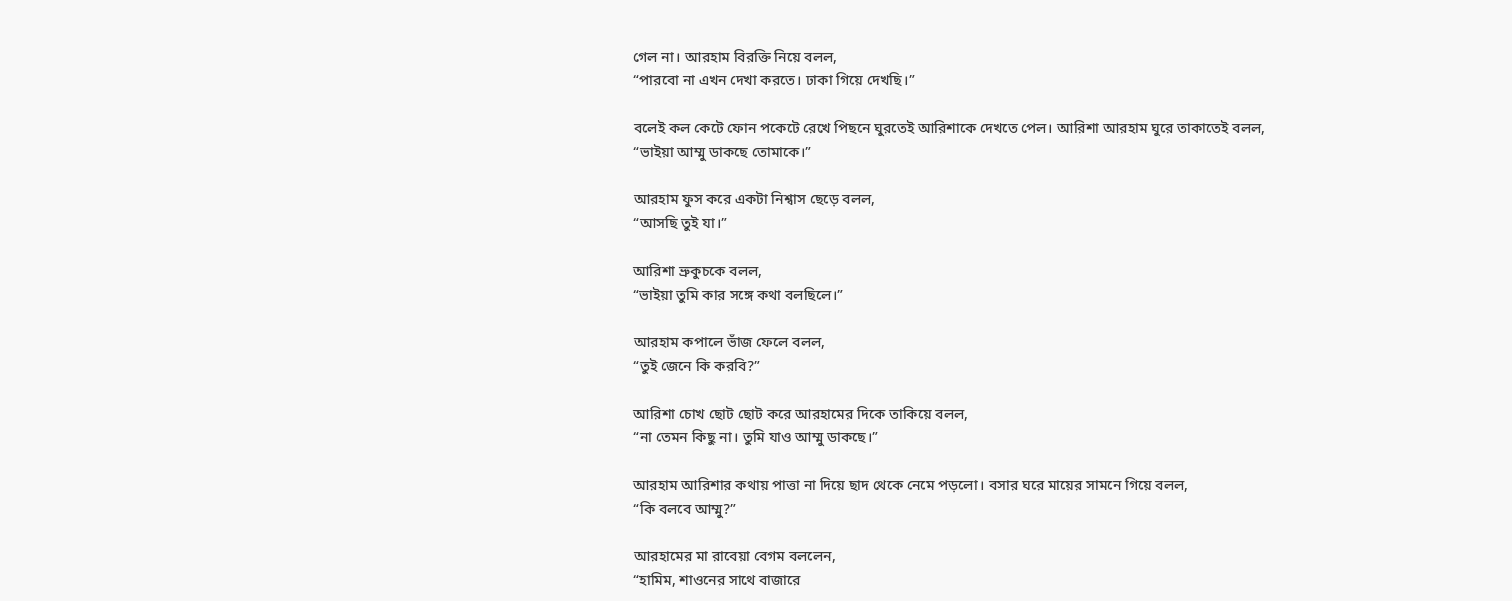গেল না। আরহাম বিরক্তি নিয়ে বলল,
“পারবো না এখন দেখা করতে। ঢাকা গিয়ে দেখছি।”

বলেই কল কেটে ফোন পকেটে রেখে পিছনে ঘুরতেই আরিশাকে দেখতে পেল। আরিশা আরহাম ঘুরে তাকাতেই বলল,
“ভাইয়া আম্মু ডাকছে তোমাকে।”

আরহাম ফুস করে একটা নিশ্বাস ছেড়ে বলল,
“আসছি তুই যা।”

আরিশা ভ্রুকুচকে বলল,
“ভাইয়া তুমি কার সঙ্গে কথা বলছিলে।”

আরহাম কপালে ভাঁজ ফেলে বলল,
“তুই জেনে কি করবি?”

আরিশা চোখ ছোট ছোট করে আরহামের দিকে তাকিয়ে বলল,
“না তেমন কিছু না। তুমি যাও আম্মু ডাকছে।”

আরহাম আরিশার কথায় পাত্তা না দিয়ে ছাদ থেকে নেমে পড়লো। বসার ঘরে মায়ের সামনে গিয়ে বলল,
“কি বলবে আম্মু?”

আরহামের মা রাবেয়া বেগম বললেন,
“হামিম, শাওনের সাথে বাজারে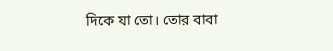দিকে যা তো। তোর বাবা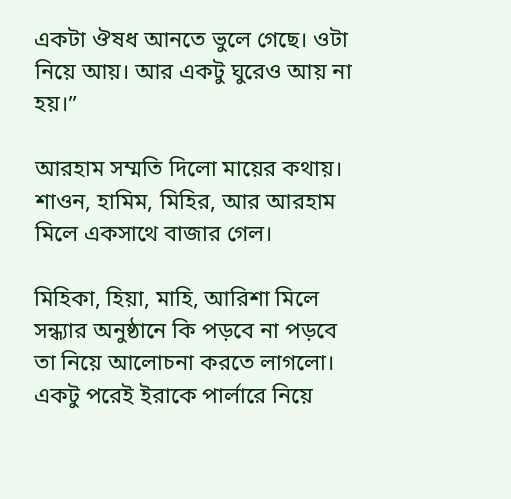একটা ঔষধ আনতে ভুলে গেছে। ওটা নিয়ে আয়। আর একটু ঘুরেও আয় না হয়।”

আরহাম সম্মতি দিলো মায়ের কথায়। শাওন, হামিম, মিহির, আর আরহাম মিলে একসাথে বাজার গেল।

মিহিকা, হিয়া, মাহি, আরিশা মিলে সন্ধ্যার অনুষ্ঠানে কি পড়বে না পড়বে তা নিয়ে আলোচনা করতে লাগলো। একটু পরেই ইরাকে পার্লারে নিয়ে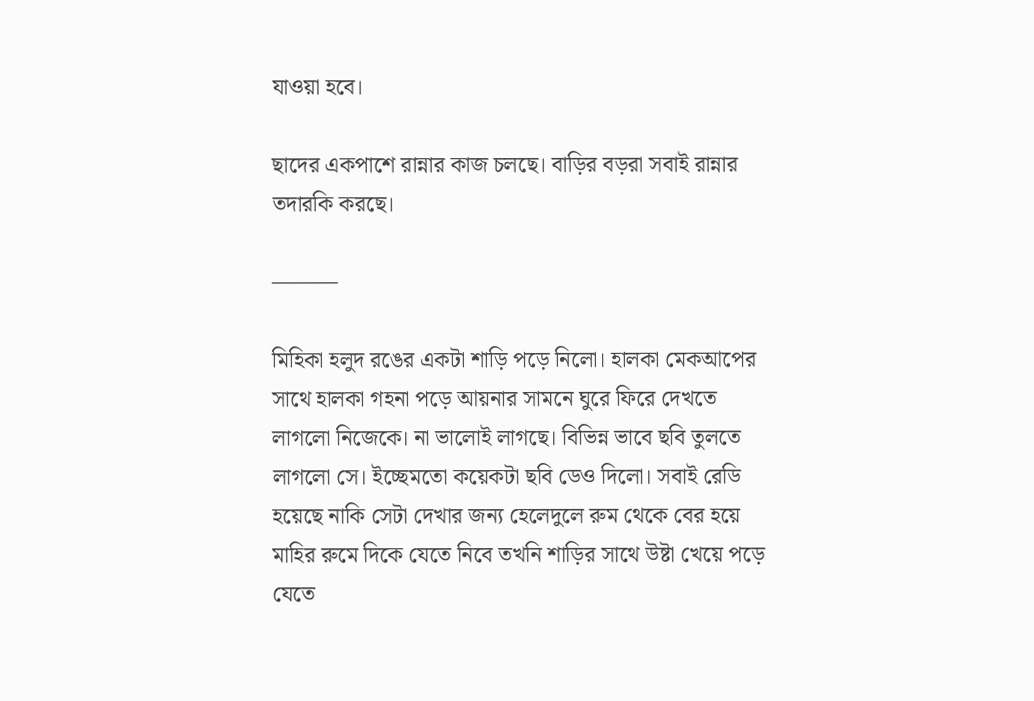যাওয়া হবে।

ছাদের একপাশে রান্নার কাজ চলছে। বাড়ির বড়রা সবাই রান্নার তদারকি করছে।

———

মিহিকা হলুদ রঙের একটা শাড়ি পড়ে নিলো। হালকা মেকআপের সাথে হালকা গহনা পড়ে আয়নার সামনে ঘুরে ফিরে দেখতে লাগলো নিজেকে। না ভালোই লাগছে। বিভিন্ন ভাবে ছবি তুলতে লাগলো সে। ইচ্ছেমতো কয়েকটা ছবি ডেও দিলো। সবাই রেডি হয়েছে নাকি সেটা দেখার জন্য হেলেদুলে রুম থেকে বের হয়ে মাহির রুমে দিকে যেতে নিবে তখনি শাড়ির সাথে উষ্টা খেয়ে পড়ে যেতে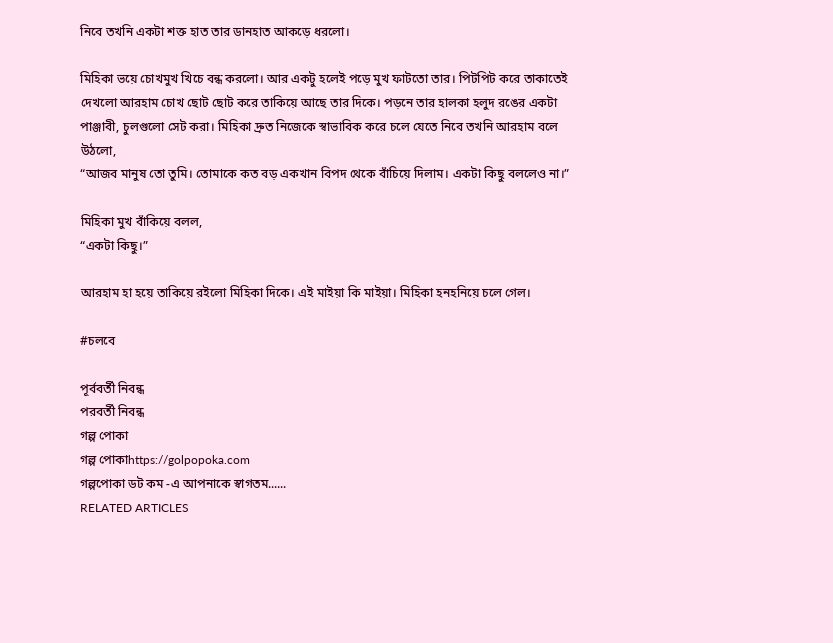নিবে তখনি একটা শক্ত হাত তার ডানহাত আকড়ে ধরলো।

মিহিকা ভয়ে চোখমুখ খিচে বন্ধ করলো। আর একটু হলেই পড়ে মুখ ফাটতো তার। পিটপিট করে তাকাতেই দেখলো আরহাম চোখ ছোট ছোট করে তাকিয়ে আছে তার দিকে। পড়নে তার হালকা হলুদ রঙের একটা পাঞ্জাবী, চুলগুলো সেট করা। মিহিকা দ্রুত নিজেকে স্বাভাবিক করে চলে যেতে নিবে তখনি আরহাম বলে উঠলো,
“আজব মানুষ তো তুমি। তোমাকে কত বড় একখান বিপদ থেকে বাঁচিয়ে দিলাম। একটা কিছু বললেও না।”

মিহিকা মুখ বাঁকিয়ে বলল,
“একটা কিছু।”

আরহাম হা হয়ে তাকিয়ে রইলো মিহিকা দিকে। এই মাইয়া কি মাইয়া। মিহিকা হনহনিয়ে চলে গেল।

#চলবে

পূর্ববর্তী নিবন্ধ
পরবর্তী নিবন্ধ
গল্প পোকা
গল্প পোকাhttps://golpopoka.com
গল্পপোকা ডট কম -এ আপনাকে স্বাগতম......
RELATED ARTICLES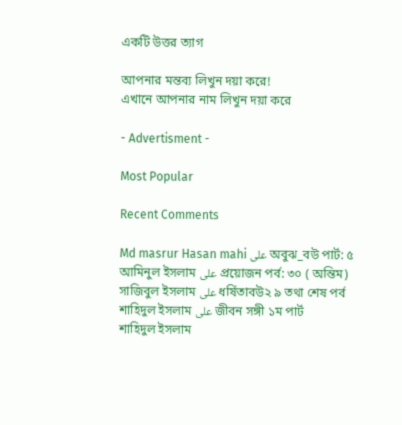একটি উত্তর ত্যাগ

আপনার মন্তব্য লিখুন দয়া করে!
এখানে আপনার নাম লিখুন দয়া করে

- Advertisment -

Most Popular

Recent Comments

Md masrur Hasan mahi على অবুঝ_বউ পার্ট: ৫
আমিনুল ইসলাম على প্রয়োজন পর্ব: ৩০ ( অন্তিম)
সাজিবুল ইসলাম على ধর্ষিতাবউ২ ৯ তথা শেষ পর্ব
শাহিদুল ইসলাম على জীবন সঙ্গী ১ম পার্ট
শাহিদুল ইসলাম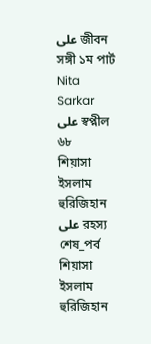على জীবন সঙ্গী ১ম পার্ট
Nita Sarkar على স্বপ্নীল ৬৮
শিয়াসা ইসলাম হুরিজিহান على রহস্য শেষ_পর্ব
শিয়াসা ইসলাম হুরিজিহান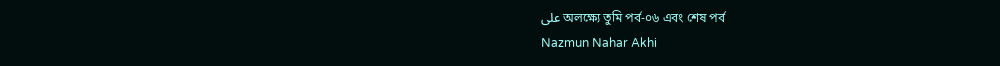على অলক্ষ্যে তুমি পর্ব-০৬ এবং শেষ পর্ব
Nazmun Nahar Akhi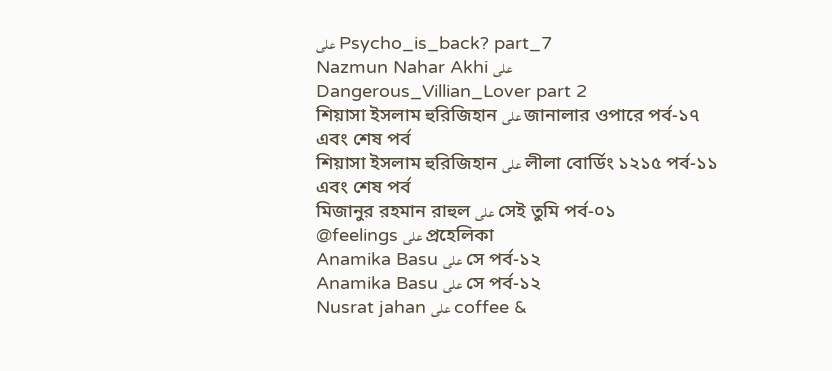على Psycho_is_back? part_7
Nazmun Nahar Akhi على Dangerous_Villian_Lover part 2
শিয়াসা ইসলাম হুরিজিহান على জানালার ওপারে পর্ব-১৭ এবং শেষ পর্ব
শিয়াসা ইসলাম হুরিজিহান على লীলা বোর্ডিং ১২১৫ পর্ব-১১ এবং শেষ পর্ব
মিজানুর রহমান রাহুল على সেই তুমি পর্ব-০১
@feelings على প্রহেলিকা
Anamika Basu على সে পর্ব-১২
Anamika Basu على সে পর্ব-১২
Nusrat jahan على coffee &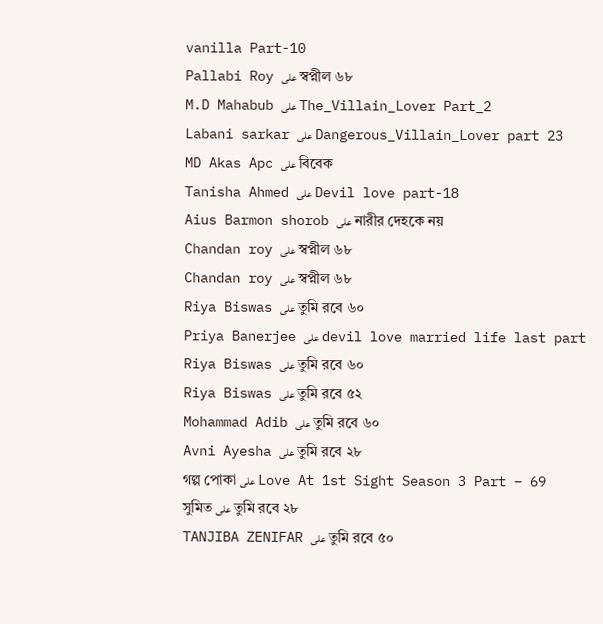vanilla Part-10
Pallabi Roy على স্বপ্নীল ৬৮
M.D Mahabub على The_Villain_Lover Part_2
Labani sarkar على Dangerous_Villain_Lover part 23
MD Akas Apc على বিবেক
Tanisha Ahmed على Devil love part-18
Aius Barmon shorob على নারীর দেহকে নয়
Chandan roy على স্বপ্নীল ৬৮
Chandan roy على স্বপ্নীল ৬৮
Riya Biswas على তুমি রবে ৬০
Priya Banerjee على devil love married life last part
Riya Biswas على তুমি রবে ৬০
Riya Biswas على তুমি রবে ৫২
Mohammad Adib على তুমি রবে ৬০
Avni Ayesha على তুমি রবে ২৮
গল্প পোকা على Love At 1st Sight Season 3 Part – 69
সুমিত على তুমি রবে ২৮
TANJIBA ZENIFAR على তুমি রবে ৫০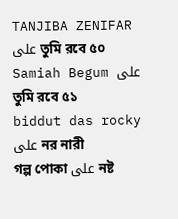TANJIBA ZENIFAR على তুমি রবে ৫০
Samiah Begum على তুমি রবে ৫১
biddut das rocky على নর নারী
গল্প পোকা على নষ্ট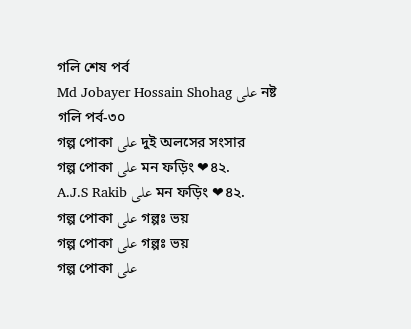গলি শেষ পর্ব
Md Jobayer Hossain Shohag على নষ্ট গলি পর্ব-৩০
গল্প পোকা على দুই অলসের সংসার
গল্প পোকা على মন ফড়িং ❤৪২.
A.J.S Rakib على মন ফড়িং ❤৪২.
গল্প পোকা على গল্পঃ ভয়
গল্প পোকা على গল্পঃ ভয়
গল্প পোকা على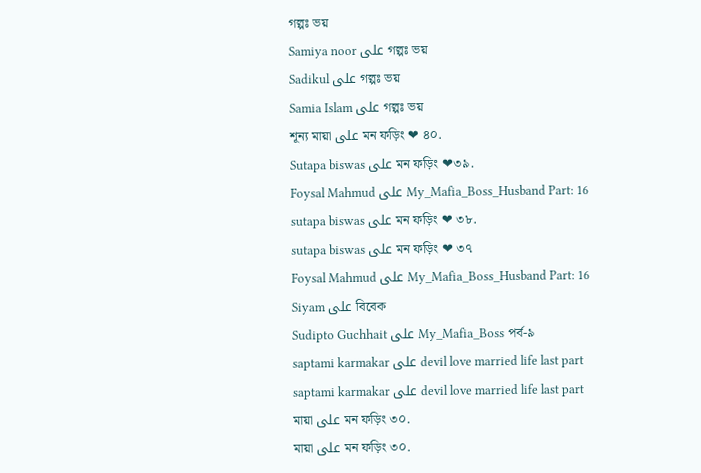গল্পঃ ভয়
Samiya noor على গল্পঃ ভয়
Sadikul على গল্পঃ ভয়
Samia Islam على গল্পঃ ভয়
শূন্য মায়া على মন ফড়িং ❤ ৪০.
Sutapa biswas على মন ফড়িং ❤৩৯.
Foysal Mahmud على My_Mafia_Boss_Husband Part: 16
sutapa biswas على মন ফড়িং ❤ ৩৮.
sutapa biswas على মন ফড়িং ❤ ৩৭
Foysal Mahmud على My_Mafia_Boss_Husband Part: 16
Siyam على বিবেক
Sudipto Guchhait على My_Mafia_Boss পর্ব-৯
saptami karmakar على devil love married life last part
saptami karmakar على devil love married life last part
মায়া على মন ফড়িং ৩০.
মায়া على মন ফড়িং ৩০.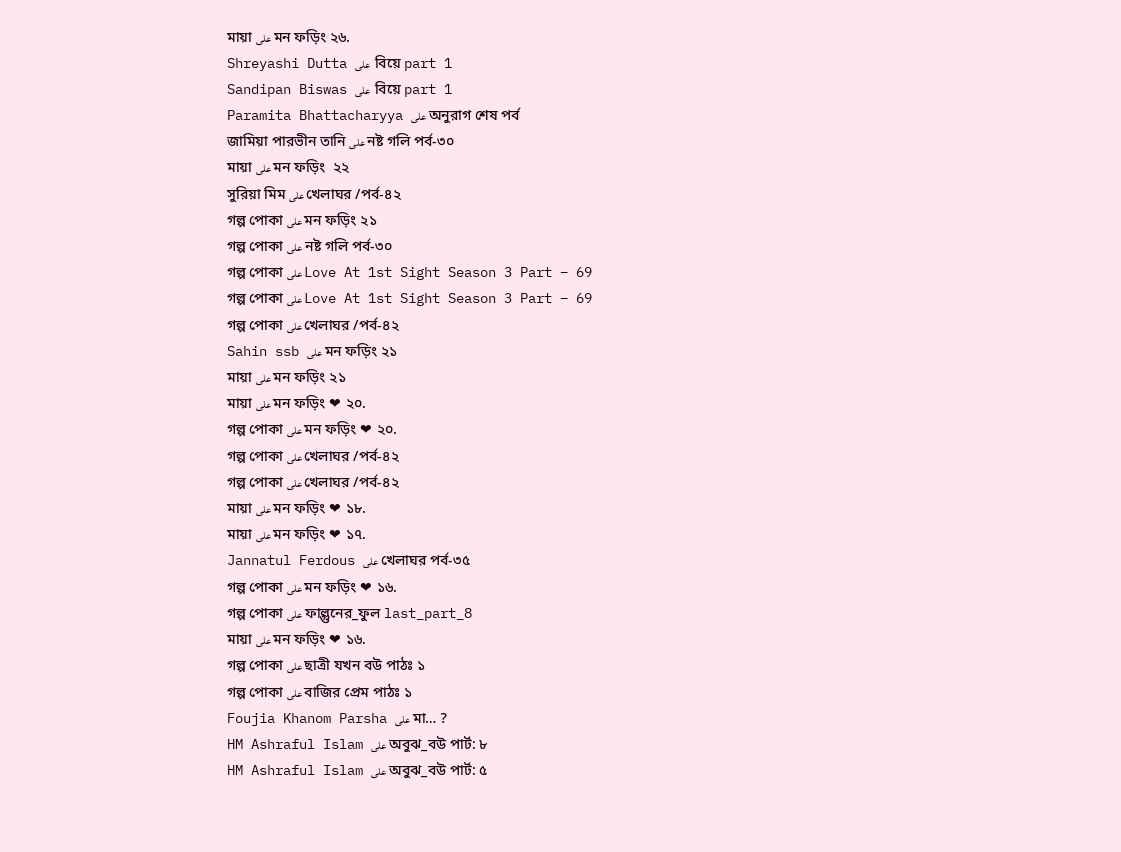মায়া على মন ফড়িং ২৬.
Shreyashi Dutta على  বিয়ে part 1
Sandipan Biswas على  বিয়ে part 1
Paramita Bhattacharyya على অনুরাগ শেষ পর্ব
জামিয়া পারভীন তানি على নষ্ট গলি পর্ব-৩০
মায়া على মন ফড়িং  ২২
সুরিয়া মিম على খেলাঘর /পর্ব-৪২
গল্প পোকা على মন ফড়িং ২১
গল্প পোকা على নষ্ট গলি পর্ব-৩০
গল্প পোকা على Love At 1st Sight Season 3 Part – 69
গল্প পোকা على Love At 1st Sight Season 3 Part – 69
গল্প পোকা على খেলাঘর /পর্ব-৪২
Sahin ssb على মন ফড়িং ২১
মায়া على মন ফড়িং ২১
মায়া على মন ফড়িং ❤ ২০.
গল্প পোকা على মন ফড়িং ❤ ২০.
গল্প পোকা على খেলাঘর /পর্ব-৪২
গল্প পোকা على খেলাঘর /পর্ব-৪২
মায়া على মন ফড়িং ❤ ১৮.
মায়া على মন ফড়িং ❤ ১৭.
Jannatul Ferdous على খেলাঘর পর্ব-৩৫
গল্প পোকা على মন ফড়িং ❤ ১৬.
গল্প পোকা على ফাল্গুনের_ফুল last_part_8
মায়া على মন ফড়িং ❤ ১৬.
গল্প পোকা على ছাত্রী যখন বউ পাঠঃ ১
গল্প পোকা على বাজির প্রেম পাঠঃ ১
Foujia Khanom Parsha على মা… ?
HM Ashraful Islam على অবুঝ_বউ পার্ট: ৮
HM Ashraful Islam على অবুঝ_বউ পার্ট: ৫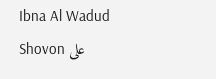Ibna Al Wadud Shovon على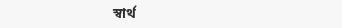স্বার্থ